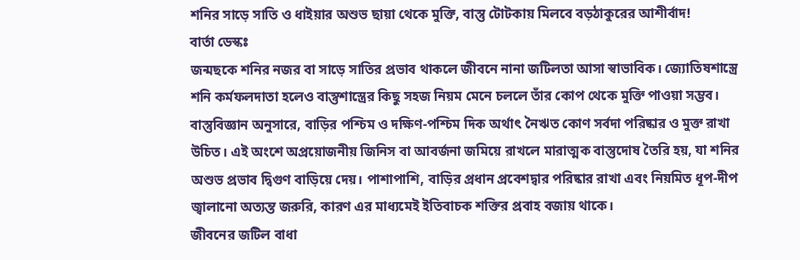শনির সাড়ে সাতি ও ধাইয়ার অশুভ ছায়া থেকে মুক্তি, বাস্তু টোটকায় মিলবে বড়ঠাকুরের আশীর্বাদ!
বার্তা ডেস্কঃ
জন্মছকে শনির নজর বা সাড়ে সাতির প্রভাব থাকলে জীবনে নানা জটিলতা আসা স্বাভাবিক। জ্যোতিষশাস্ত্রে শনি কর্মফলদাতা হলেও বাস্তুশাস্ত্রের কিছু সহজ নিয়ম মেনে চললে তাঁর কোপ থেকে মুক্তি পাওয়া সম্ভব। বাস্তুবিজ্ঞান অনুসারে, বাড়ির পশ্চিম ও দক্ষিণ-পশ্চিম দিক অর্থাৎ নৈঋত কোণ সর্বদা পরিষ্কার ও মুক্ত রাখা উচিত। এই অংশে অপ্রয়োজনীয় জিনিস বা আবর্জনা জমিয়ে রাখলে মারাত্মক বাস্তুদোষ তৈরি হয়, যা শনির অশুভ প্রভাব দ্বিগুণ বাড়িয়ে দেয়। পাশাপাশি, বাড়ির প্রধান প্রবেশদ্বার পরিষ্কার রাখা এবং নিয়মিত ধূপ-দীপ জ্বালানো অত্যন্ত জরুরি, কারণ এর মাধ্যমেই ইতিবাচক শক্তির প্রবাহ বজায় থাকে।
জীবনের জটিল বাধা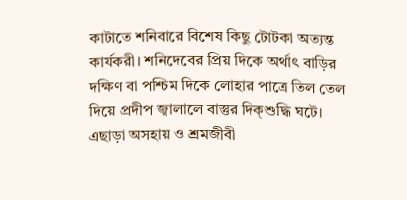কাটাতে শনিবারে বিশেষ কিছু টোটকা অত্যন্ত কার্যকরী। শনিদেবের প্রিয় দিকে অর্থাৎ বাড়ির দক্ষিণ বা পশ্চিম দিকে লোহার পাত্রে তিল তেল দিয়ে প্রদীপ জ্বালালে বাস্তুর দিক্শুদ্ধি ঘটে। এছাড়া অসহায় ও শ্রমজীবী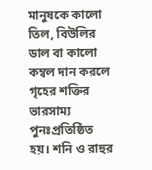মানুষকে কালো তিল, বিউলির ডাল বা কালো কম্বল দান করলে গৃহের শক্তির ভারসাম্য পুনঃপ্রতিষ্ঠিত হয়। শনি ও রাহুর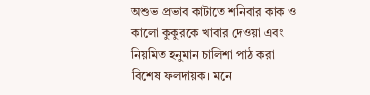অশুভ প্রভাব কাটাতে শনিবার কাক ও কালো কুকুরকে খাবার দেওয়া এবং নিয়মিত হনুমান চালিশা পাঠ করা বিশেষ ফলদায়ক। মনে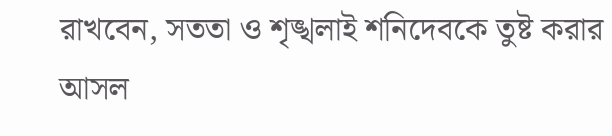রাখবেন, সততা ও শৃঙ্খলাই শনিদেবকে তুষ্ট করার আসল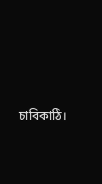চাবিকাঠি।